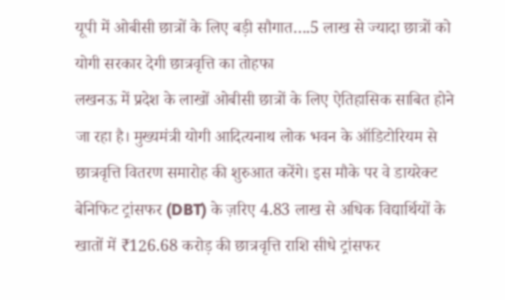यूपी में ओबीसी छात्रों के लिए बड़ी सौगात….5 लाख से ज्यादा छात्रों को योगी सरकार देगी छात्रवृत्ति का तोहफा
लखनऊ में प्रदेश के लाखों ओबीसी छात्रों के लिए ऐतिहासिक साबित होने जा रहा है। मुख्यमंत्री योगी आदित्यनाथ लोक भवन के ऑडिटोरियम से छात्रवृत्ति वितरण समारोह की शुरुआत करेंगे। इस मौके पर वे डायरेक्ट बेनिफिट ट्रांसफर (DBT) के ज़रिए 4.83 लाख से अधिक विद्यार्थियों के खातों में ₹126.68 करोड़ की छात्रवृत्ति राशि सीधे ट्रांसफर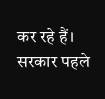कर रहे हैं। सरकार पहले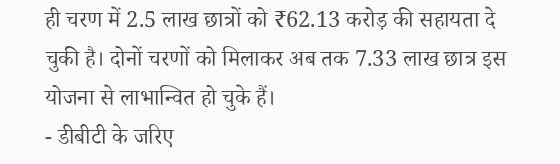ही चरण में 2.5 लाख छात्रों को ₹62.13 करोड़ की सहायता दे चुकी है। दोनों चरणों को मिलाकर अब तक 7.33 लाख छात्र इस योजना से लाभान्वित हो चुके हैं।
- डीबीटी के जरिए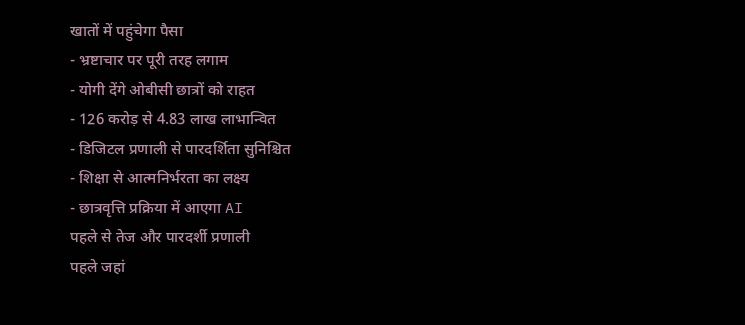खातों में पहुंचेगा पैसा
- भ्रष्टाचार पर पूरी तरह लगाम
- योगी देंगे ओबीसी छात्रों को राहत
- 126 करोड़ से 4.83 लाख लाभान्वित
- डिजिटल प्रणाली से पारदर्शिता सुनिश्चित
- शिक्षा से आत्मनिर्भरता का लक्ष्य
- छात्रवृत्ति प्रक्रिया में आएगा AI
पहले से तेज और पारदर्शी प्रणाली
पहले जहां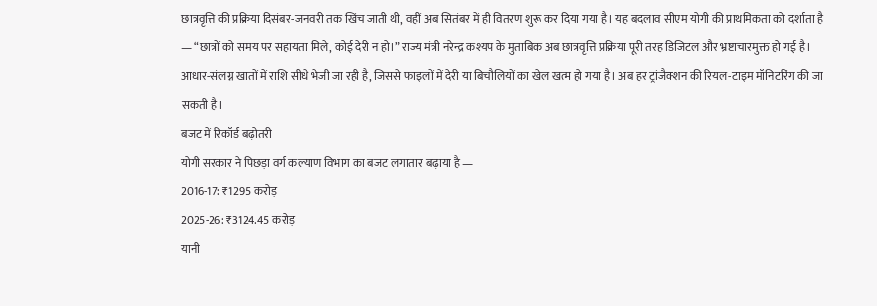छात्रवृत्ति की प्रक्रिया दिसंबर-जनवरी तक खिंच जाती थी, वहीं अब सितंबर में ही वितरण शुरू कर दिया गया है। यह बदलाव सीएम योगी की प्राथमिकता को दर्शाता है — “छात्रों को समय पर सहायता मिले, कोई देरी न हो।” राज्य मंत्री नरेन्द्र कश्यप के मुताबिक अब छात्रवृत्ति प्रक्रिया पूरी तरह डिजिटल और भ्रष्टाचारमुक्त हो गई है। आधार-संलग्न खातों में राशि सीधे भेजी जा रही है, जिससे फाइलों में देरी या बिचौलियों का खेल खत्म हो गया है। अब हर ट्रांजैक्शन की रियल-टाइम मॉनिटरिंग की जा सकती है।
बजट में रिकॉर्ड बढ़ोतरी
योगी सरकार ने पिछड़ा वर्ग कल्याण विभाग का बजट लगातार बढ़ाया है —
2016-17: ₹1295 करोड़
2025-26: ₹3124.45 करोड़
यानी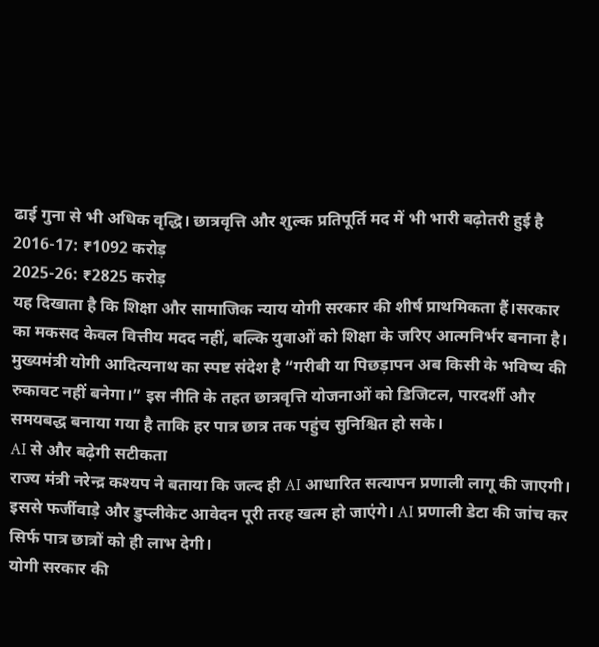ढाई गुना से भी अधिक वृद्धि। छात्रवृत्ति और शुल्क प्रतिपूर्ति मद में भी भारी बढ़ोतरी हुई है
2016-17: ₹1092 करोड़
2025-26: ₹2825 करोड़
यह दिखाता है कि शिक्षा और सामाजिक न्याय योगी सरकार की शीर्ष प्राथमिकता हैं।सरकार का मकसद केवल वित्तीय मदद नहीं, बल्कि युवाओं को शिक्षा के जरिए आत्मनिर्भर बनाना है। मुख्यमंत्री योगी आदित्यनाथ का स्पष्ट संदेश है “गरीबी या पिछड़ापन अब किसी के भविष्य की रुकावट नहीं बनेगा।” इस नीति के तहत छात्रवृत्ति योजनाओं को डिजिटल, पारदर्शी और समयबद्ध बनाया गया है ताकि हर पात्र छात्र तक पहुंच सुनिश्चित हो सके।
AI से और बढ़ेगी सटीकता
राज्य मंत्री नरेन्द्र कश्यप ने बताया कि जल्द ही AI आधारित सत्यापन प्रणाली लागू की जाएगी। इससे फर्जीवाड़े और डुप्लीकेट आवेदन पूरी तरह खत्म हो जाएंगे। AI प्रणाली डेटा की जांच कर सिर्फ पात्र छात्रों को ही लाभ देगी।
योगी सरकार की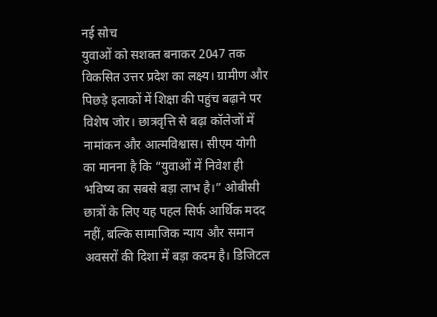नई सोच
युवाओं को सशक्त बनाकर 2047 तक विकसित उत्तर प्रदेश का लक्ष्य। ग्रामीण और पिछड़े इलाकों में शिक्षा की पहुंच बढ़ाने पर विशेष जोर। छात्रवृत्ति से बढ़ा कॉलेजों में नामांकन और आत्मविश्वास। सीएम योगी का मानना है कि “युवाओं में निवेश ही भविष्य का सबसे बड़ा लाभ है।” ओबीसी छात्रों के लिए यह पहल सिर्फ आर्थिक मदद नहीं, बल्कि सामाजिक न्याय और समान अवसरों की दिशा में बड़ा कदम है। डिजिटल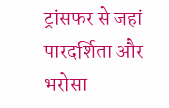ट्रांसफर से जहां पारदर्शिता और भरोसा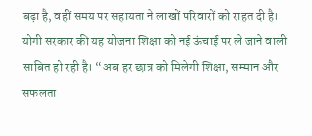बढ़ा है, वहीं समय पर सहायता ने लाखों परिवारों को राहत दी है। योगी सरकार की यह योजना शिक्षा को नई ऊंचाई पर ले जाने वाली साबित हो रही है। “अब हर छात्र को मिलेगी शिक्षा, सम्मान और सफलता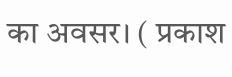का अवसर। ( प्रकाश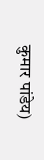कुमार पांडेय)